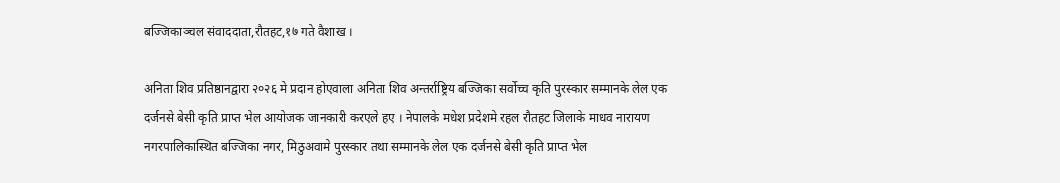बज्जिकाञ्चल संवाददाता,रौतहट,१७ गते वैशाख ।

अनिता शिव प्रतिष्ठानद्वारा २०२६ मे प्रदान होएवाला अनिता शिव अन्तर्राष्ट्रिय बज्जिका सर्वोच्च कृति पुरस्कार सम्मानके लेल एक दर्जनसे बेसी कृति प्राप्त भेल आयोजक जानकारी करएले हए । नेपालके मधेश प्रदेशमे रहल रौतहट जिलाके माधव नारायण नगरपालिकास्थित बज्जिका नगर, मिठुअवामे पुरस्कार तथा सम्मानके लेल एक दर्जनसे बेसी कृति प्राप्त भेल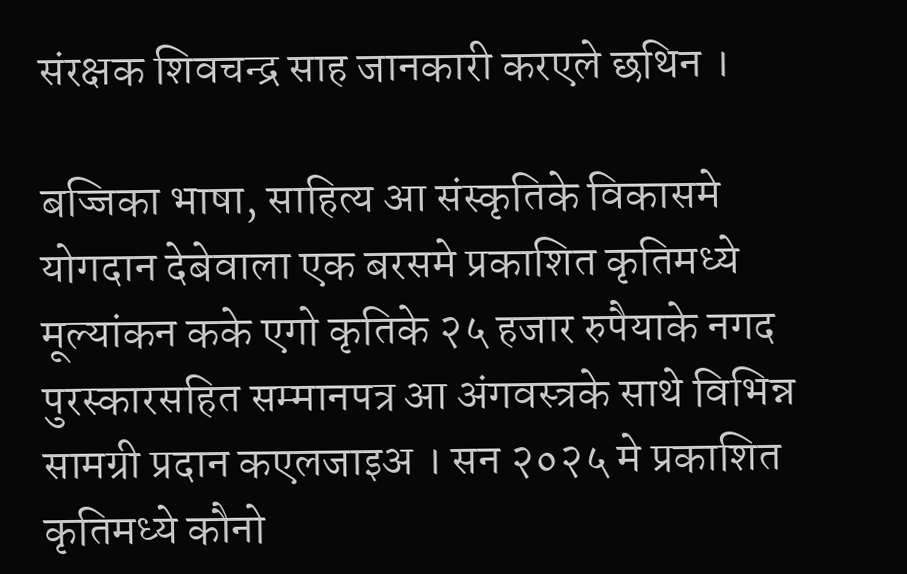संरक्षक शिवचन्द्र साह जानकारी करएले छथिन ।

बज्जिका भाषा, साहित्य आ संस्कृतिके विकासमे योगदान देबेवाला एक बरसमे प्रकाशित कृतिमध्ये मूल्यांकन कके एगो कृतिके २५ हजार रुपैयाके नगद पुरस्कारसहित सम्मानपत्र आ अंगवस्त्रके साथे विभिन्न सामग्री प्रदान कएलजाइअ । सन २०२५ मे प्रकाशित कृतिमध्ये कौनो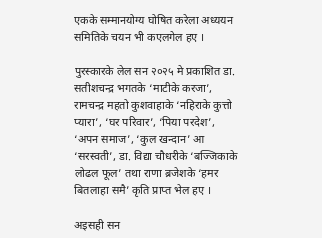एकके सम्मानयोग्य घोषित करेला अध्ययन समितिके चयन भी कएलगेल हए ।

पुरस्कारके लेल सन २०२५ मे प्रकाशित डा. सतीशचन्द्र भगतके ‘माटीके करजा’, रामचन्द्र महतो कुशवाहाके ‘नहिराके कुत्तो प्यारा’, ‘घर परिवार’, ‘पिया परदेश’, ‘अपन समाज’, ‘कुल खन्दान’ आ ‘सरस्वती’, डा. विद्या चौधरीके ‘बज्जिकाके लोढल फूल’ तथा राणा ब्रजेशके ‘हमर बितलाहा समै’ कृति प्राप्त भेल हए ।

अइसही सन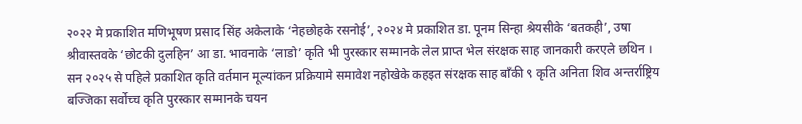२०२२ मे प्रकाशित मणिभूषण प्रसाद सिंह अकेलाके ‘नेहछोहके रसनोई’, २०२४ मे प्रकाशित डा. पूनम सिन्हा श्रेयसीके ‘बतकही’, उषा श्रीवास्तवके ‘छोटकी दुलहिन’ आ डा. भावनाके ‘लाडो’ कृति भी पुरस्कार सम्मानके लेल प्राप्त भेल संरक्षक साह जानकारी करएले छथिन । सन २०२५ से पहिले प्रकाशित कृति वर्तमान मूल्यांकन प्रक्रियामे समावेश नहोखेके कहइत संरक्षक साह बाँकी ९ कृति अनिता शिव अन्तर्राष्ट्रिय बज्जिका सर्वोच्च कृति पुरस्कार सम्मानके चयन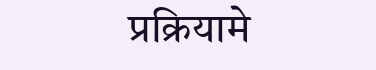प्रक्रियामे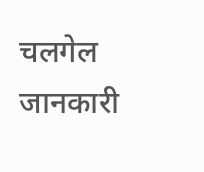चलगेल जानकारी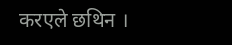करएले छथिन ।